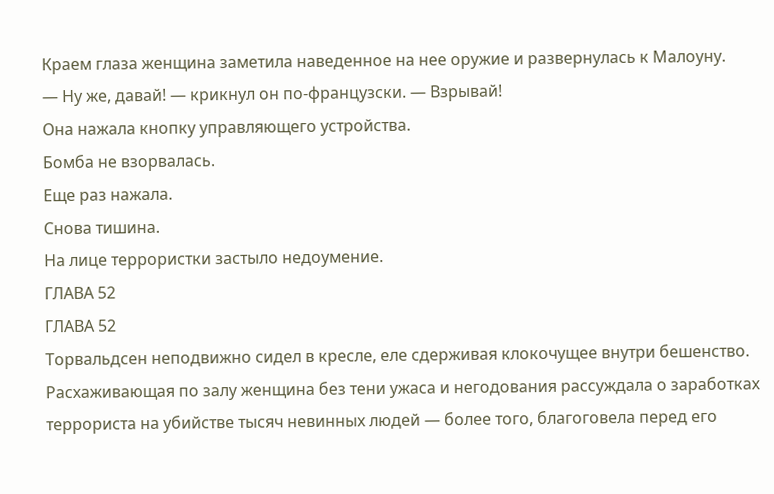Краем глаза женщина заметила наведенное на нее оружие и развернулась к Малоуну.
— Ну же, давай! — крикнул он по-французски. — Взрывай!
Она нажала кнопку управляющего устройства.
Бомба не взорвалась.
Еще раз нажала.
Снова тишина.
На лице террористки застыло недоумение.
ГЛАВА 52
ГЛАВА 52
Торвальдсен неподвижно сидел в кресле, еле сдерживая клокочущее внутри бешенство. Расхаживающая по залу женщина без тени ужаса и негодования рассуждала о заработках террориста на убийстве тысяч невинных людей — более того, благоговела перед его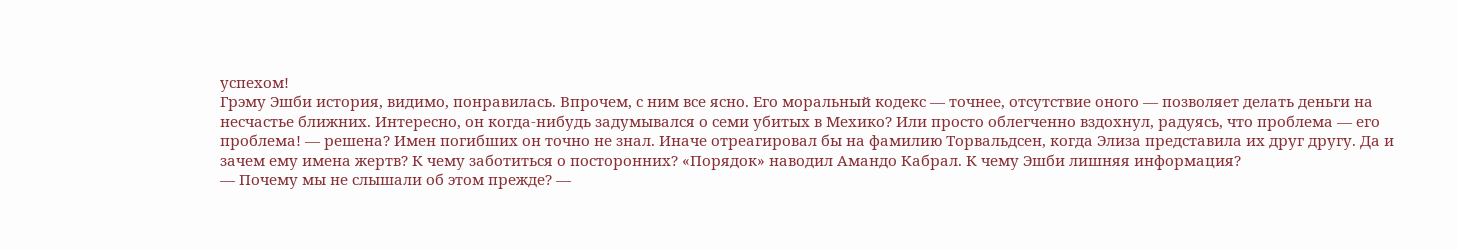успехом!
Грэму Эшби история, видимо, понравилась. Впрочем, с ним все ясно. Его моральный кодекс — точнее, отсутствие оного — позволяет делать деньги на несчастье ближних. Интересно, он когда-нибудь задумывался о семи убитых в Мехико? Или просто облегченно вздохнул, радуясь, что проблема — его проблема! — решена? Имен погибших он точно не знал. Иначе отреагировал бы на фамилию Торвальдсен, когда Элиза представила их друг другу. Да и зачем ему имена жертв? К чему заботиться о посторонних? «Порядок» наводил Амандо Кабрал. К чему Эшби лишняя информация?
— Почему мы не слышали об этом прежде? —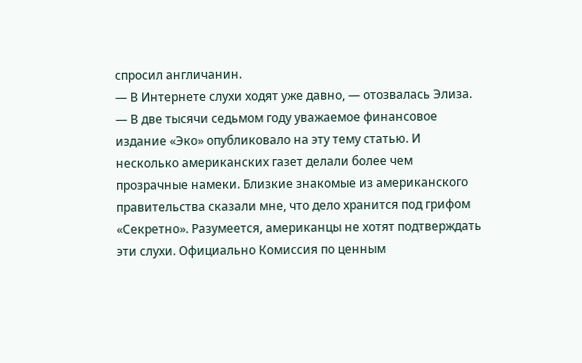спросил англичанин.
— В Интернете слухи ходят уже давно, — отозвалась Элиза. — В две тысячи седьмом году уважаемое финансовое издание «Эко» опубликовало на эту тему статью. И несколько американских газет делали более чем прозрачные намеки. Близкие знакомые из американского правительства сказали мне, что дело хранится под грифом «Секретно». Разумеется, американцы не хотят подтверждать эти слухи. Официально Комиссия по ценным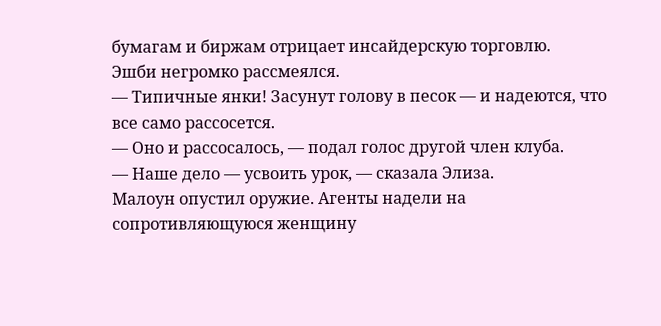бумагам и биржам отрицает инсайдерскую торговлю.
Эшби негромко рассмеялся.
— Типичные янки! Засунут голову в песок — и надеются, что все само рассосется.
— Оно и рассосалось, — подал голос другой член клуба.
— Наше дело — усвоить урок, — сказала Элиза.
Малоун опустил оружие. Агенты надели на сопротивляющуюся женщину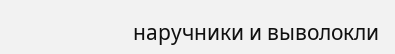наручники и выволокли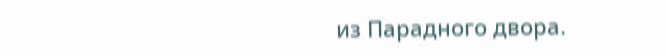из Парадного двора.